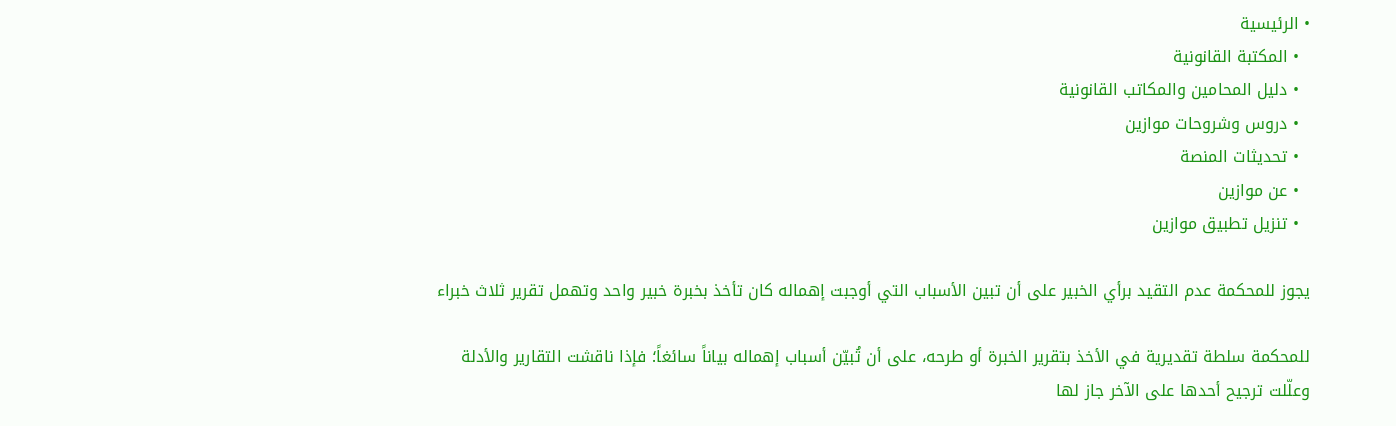• الرئيسية
  • المكتبة القانونية
  • دليل المحامين والمكاتب القانونية
  • دروس وشروحات موازين
  • تحديثات المنصة
  • عن موازين
  • تنزيل تطبيق موازين

يجوز للمحكمة عدم التقيد برأي الخبير على أن تبين الأسباب التي أوجبت إهماله كان تأخذ بخبرة خبير واحد وتهمل تقرير ثلاث خبراء

للمحكمة سلطة تقديرية في الأخذ بتقرير الخبرة أو طرحه، على أن تُبيّن أسباب إهماله بياناً سائغاً؛ فإذا ناقشت التقارير والأدلة وعلّلت ترجيح أحدها على الآخر جاز لها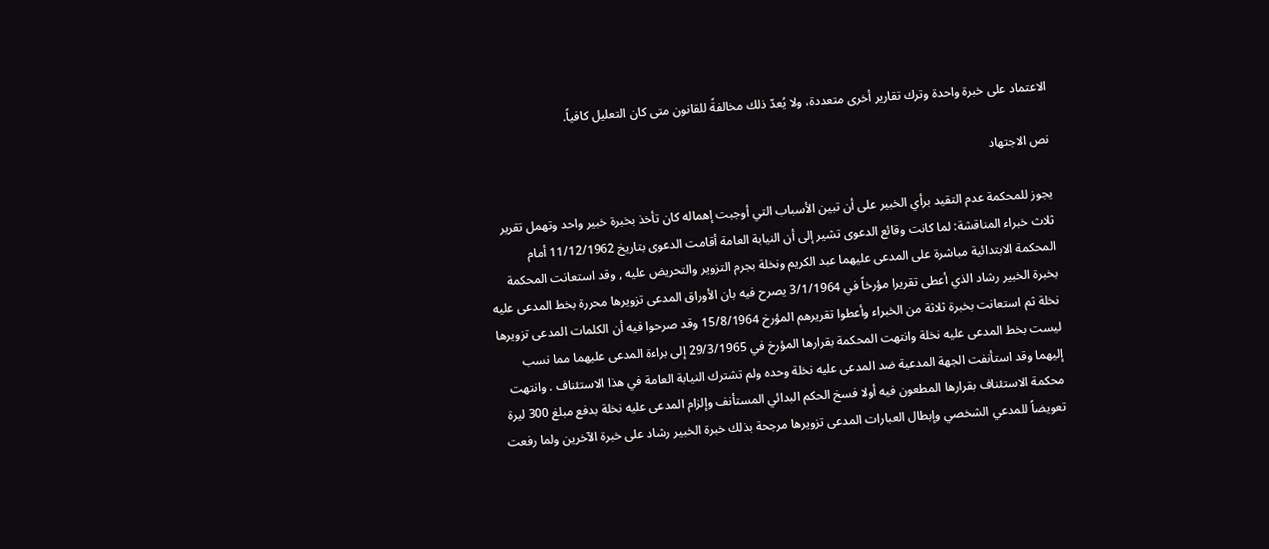الاعتماد على خبرة واحدة وترك تقارير أخرى متعددة، ولا يُعدّ ذلك مخالفةً للقانون متى كان التعليل كافياً.

نص الاجتهاد

يجوز للمحكمة عدم التقيد برأي الخبير على أن تبين الأسباب التي أوجبت إهماله كان تأخذ بخبرة خبير واحد وتهمل تقرير ثلاث خبراء المناقشة: لما كانت وقائع الدعوى تشير إلى أن النيابة العامة أقامت الدعوى بتاريخ 11/12/1962 أمام المحكمة الابتدائية مباشرة على المدعى عليهما عبد الكريم ونخلة بجرم التزوير والتحريض عليه , وقد استعانت المحكمة بخبرة الخبير رشاد الذي أعطى تقريرا مؤرخاً في 3/1/1964 يصرح فيه بان الأوراق المدعى تزويرها محررة بخط المدعى عليه نخلة ثم استعانت بخبرة ثلاثة من الخبراء وأعطوا تقريرهم المؤرخ 15/8/1964 وقد صرحوا فيه أن الكلمات المدعى تزويرها ليست بخط المدعى عليه نخلة وانتهت المحكمة بقرارها المؤرخ في 29/3/1965 إلى براءة المدعى عليهما مما نسب إليهما وقد استأنفت الجهة المدعية ضد المدعى عليه نخلة وحده ولم تشترك النيابة العامة في هذا الاستئناف . وانتهت محكمة الاستئناف بقرارها المطعون فيه أولا فسخ الحكم البدائي المستأنف وإلزام المدعى عليه نخلة بدفع مبلغ 300 ليرة تعويضاً للمدعي الشخصي وإبطال العبارات المدعى تزويرها مرجحة بذلك خبرة الخبير رشاد على خبرة الآخرين ولما رفعت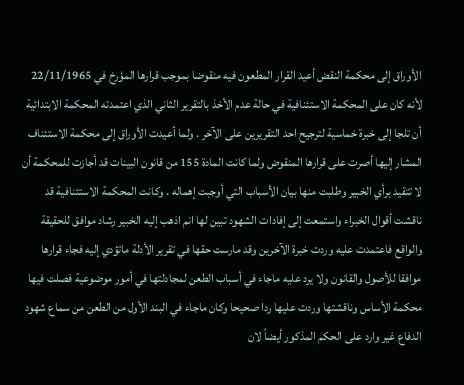الأوراق إلى محكمة النقض أعيد القرار المطعون فيه منقوضا بموجب قرارها المؤرخ في 22/11/1965 لأنه كان على المحكمة الاستئنافية في حالة عدم الأخذ بالتقرير الثاني الذي اعتمدته المحكمة الابتدائية أن تلجا إلى خبرة خماسية لترجيح احد التقريرين على الآخر . ولما أعيدت الأوراق إلى محكمة الاستئناف المشار إليها أصرت على قرارها المنقوض ولما كانت المادة 155 من قانون البينات قد أجازت للمحكمة أن لا تتقيد برأي الخبير وطلبت منها بيان الأسباب التي أوجبت إهماله . وكانت المحكمة الاستئنافية قد ناقشت أقوال الخبراء واستمعت إلى إفادات الشهود تبين لها انم اذهب إليه الخبير رشاد موافق للحقيقة والواقع فاعتمدت عليه وردت خبرة الآخرين وقد مارست حقها في تقرير الأدلة ماتؤدي إليه فجاء قرارها موافقا للأصول والقانون ولا يرد عليه ماجاء في أسباب الطعن لمجادلتها في أمور موضوعية فصلت فيها محكمة الأساس وناقشتها وردت عليها ردا صحيحا وكان ماجاء في البند الأول من الطعن من سماع شهود الدفاع غير وارد على الحكم المذكور أيضاً لان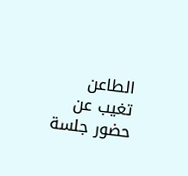الطاعن تغيب عن حضور جلسة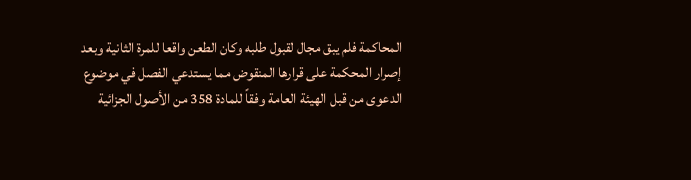المحاكمة فلم يبق مجال لقبول طلبه وكان الطعن واقعا للمرة الثانية وبعد إصرار المحكمة على قرارها المنقوض مما يستدعي الفصل في موضوع الدعوى من قبل الهيئة العامة وفقاً للمادة 358 من الأصول الجزائية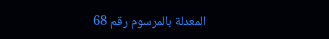المعدلة بالمرسوم رقم 68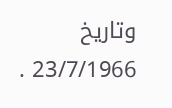وتاريخ 23/7/1966 .